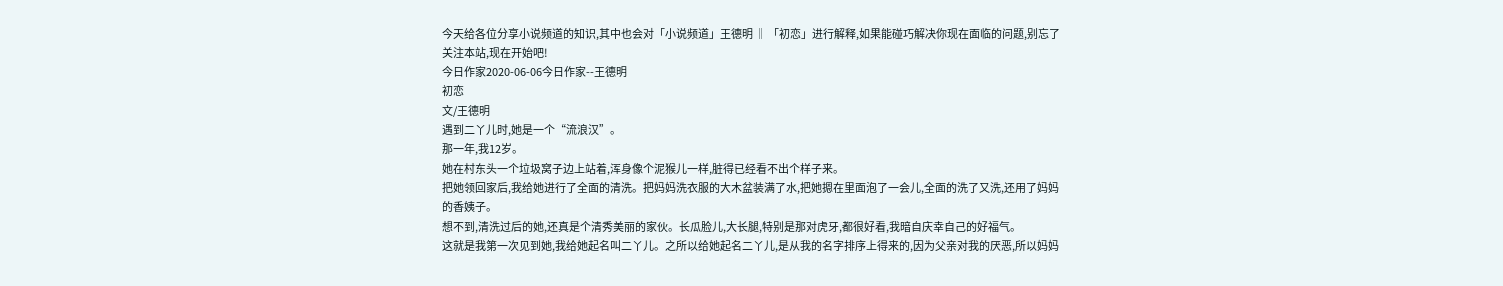今天给各位分享小说频道的知识,其中也会对「小说频道」王德明 ‖ 「初恋」进行解释,如果能碰巧解决你现在面临的问题,别忘了关注本站,现在开始吧!
今日作家2020-06-06今日作家--王德明
初恋
文/王德明
遇到二丫儿时,她是一个“流浪汉”。
那一年,我12岁。
她在村东头一个垃圾窝子边上站着,浑身像个泥猴儿一样,脏得已经看不出个样子来。
把她领回家后,我给她进行了全面的清洗。把妈妈洗衣服的大木盆装满了水,把她摁在里面泡了一会儿,全面的洗了又洗,还用了妈妈的香姨子。
想不到,清洗过后的她,还真是个清秀美丽的家伙。长瓜脸儿,大长腿,特别是那对虎牙,都很好看,我暗自庆幸自己的好福气。
这就是我第一次见到她,我给她起名叫二丫儿。之所以给她起名二丫儿,是从我的名字排序上得来的,因为父亲对我的厌恶,所以妈妈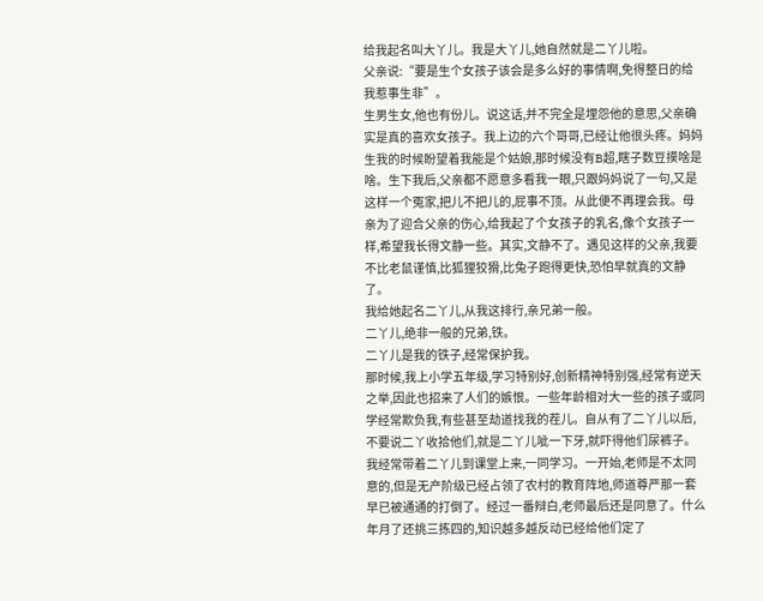给我起名叫大丫儿。我是大丫儿,她自然就是二丫儿啦。
父亲说:“要是生个女孩子该会是多么好的事情啊,免得整日的给我惹事生非”。
生男生女,他也有份儿。说这话,并不完全是埋怨他的意思,父亲确实是真的喜欢女孩子。我上边的六个哥哥,已经让他很头疼。妈妈生我的时候盼望着我能是个姑娘,那时候没有B超,瞎子数豆摸啥是啥。生下我后,父亲都不愿意多看我一眼,只跟妈妈说了一句,又是这样一个冤家,把儿不把儿的,屁事不顶。从此便不再理会我。母亲为了迎合父亲的伤心,给我起了个女孩子的乳名,像个女孩子一样,希望我长得文静一些。其实,文静不了。遇见这样的父亲,我要不比老鼠谨慎,比狐狸狡猾,比兔子跑得更快,恐怕早就真的文静了。
我给她起名二丫儿,从我这排行,亲兄弟一般。
二丫儿,绝非一般的兄弟,铁。
二丫儿是我的铁子,经常保护我。
那时候,我上小学五年级,学习特别好,创新精神特别强,经常有逆天之举,因此也招来了人们的嫉恨。一些年龄相对大一些的孩子或同学经常欺负我,有些甚至劫道找我的茬儿。自从有了二丫儿以后,不要说二丫收拾他们,就是二丫儿呲一下牙,就吓得他们尿裤子。
我经常带着二丫儿到课堂上来,一同学习。一开始,老师是不太同意的,但是无产阶级已经占领了农村的教育阵地,师道尊严那一套早已被通通的打倒了。经过一番辩白,老师最后还是同意了。什么年月了还挑三拣四的,知识越多越反动已经给他们定了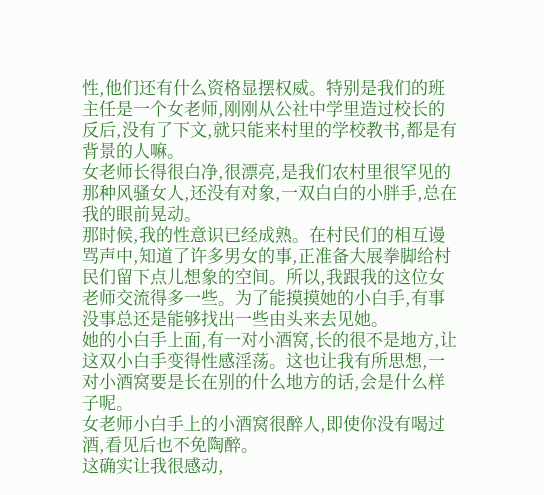性,他们还有什么资格显摆权威。特别是我们的班主任是一个女老师,刚刚从公社中学里造过校长的反后,没有了下文,就只能来村里的学校教书,都是有背景的人嘛。
女老师长得很白净,很漂亮,是我们农村里很罕见的那种风骚女人,还没有对象,一双白白的小胖手,总在我的眼前晃动。
那时候,我的性意识已经成熟。在村民们的相互谩骂声中,知道了许多男女的事,正准备大展拳脚给村民们留下点儿想象的空间。所以,我跟我的这位女老师交流得多一些。为了能摸摸她的小白手,有事没事总还是能够找出一些由头来去见她。
她的小白手上面,有一对小酒窝,长的很不是地方,让这双小白手变得性感淫荡。这也让我有所思想,一对小酒窝要是长在别的什么地方的话,会是什么样子呢。
女老师小白手上的小酒窝很醉人,即使你没有喝过酒,看见后也不免陶醉。
这确实让我很感动,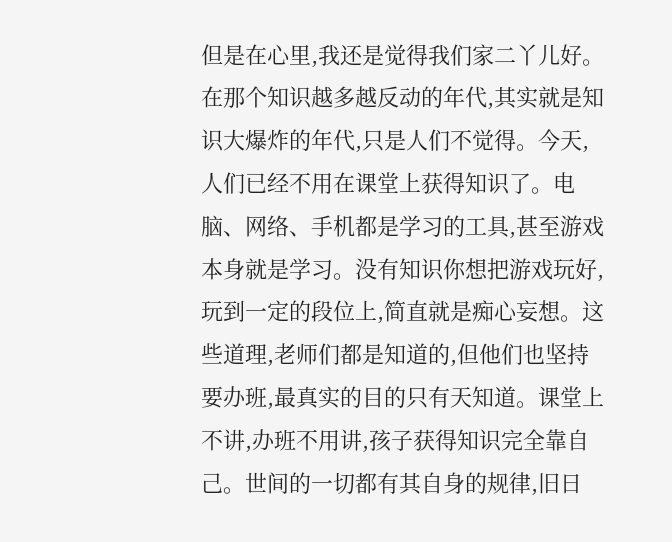但是在心里,我还是觉得我们家二丫儿好。
在那个知识越多越反动的年代,其实就是知识大爆炸的年代,只是人们不觉得。今天,人们已经不用在课堂上获得知识了。电脑、网络、手机都是学习的工具,甚至游戏本身就是学习。没有知识你想把游戏玩好,玩到一定的段位上,简直就是痴心妄想。这些道理,老师们都是知道的,但他们也坚持要办班,最真实的目的只有天知道。课堂上不讲,办班不用讲,孩子获得知识完全靠自己。世间的一切都有其自身的规律,旧日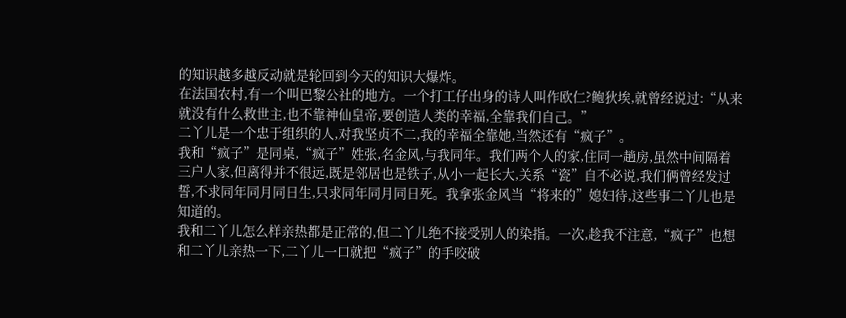的知识越多越反动就是轮回到今天的知识大爆炸。
在法国农村,有一个叫巴黎公社的地方。一个打工仔出身的诗人叫作欧仁?鲍狄埃,就曾经说过:“从来就没有什么救世主,也不靠神仙皇帝,要创造人类的幸福,全靠我们自己。”
二丫儿是一个忠于组织的人,对我坚贞不二,我的幸福全靠她,当然还有“疯子”。
我和“疯子”是同桌,“疯子”姓张,名金风,与我同年。我们两个人的家,住同一趟房,虽然中间隔着三户人家,但离得并不很远,既是邻居也是铁子,从小一起长大,关系“瓷”自不必说,我们俩曾经发过誓,不求同年同月同日生,只求同年同月同日死。我拿张金风当“将来的”媳妇待,这些事二丫儿也是知道的。
我和二丫儿怎么样亲热都是正常的,但二丫儿绝不接受别人的染指。一次,趁我不注意,“疯子”也想和二丫儿亲热一下,二丫儿一口就把“疯子”的手咬破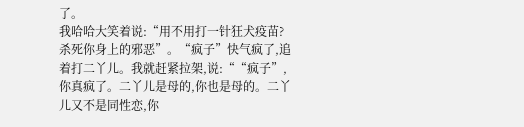了。
我哈哈大笑着说:“用不用打一针狂犬疫苗?杀死你身上的邪恶”。“疯子”快气疯了,追着打二丫儿。我就赶紧拉架,说:““疯子”,你真疯了。二丫儿是母的,你也是母的。二丫儿又不是同性恋,你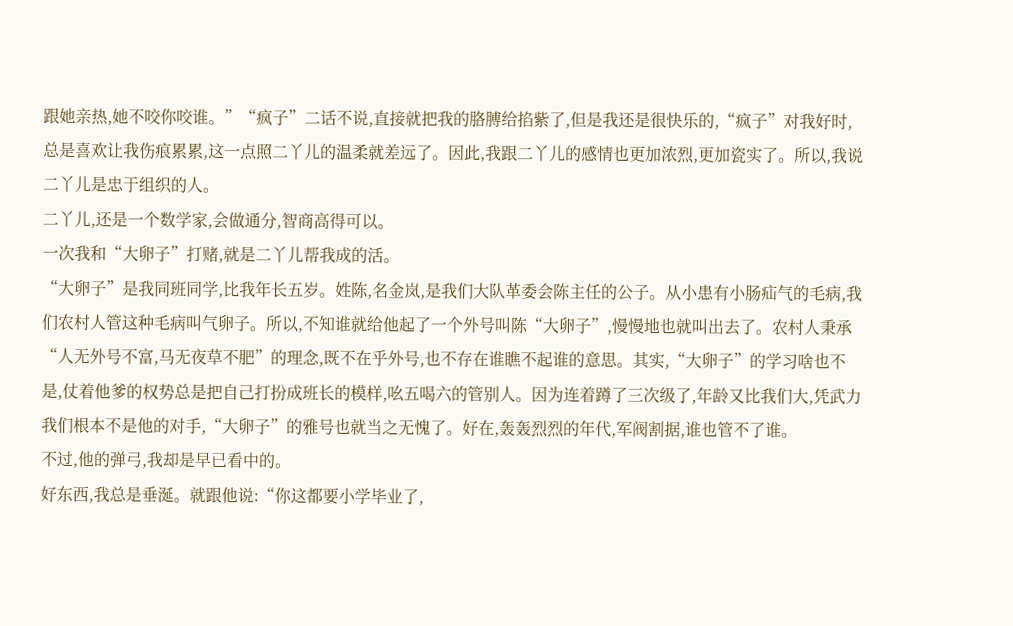跟她亲热,她不咬你咬谁。”“疯子”二话不说,直接就把我的胳膊给掐紫了,但是我还是很快乐的,“疯子”对我好时,总是喜欢让我伤痕累累,这一点照二丫儿的温柔就差远了。因此,我跟二丫儿的感情也更加浓烈,更加瓷实了。所以,我说二丫儿是忠于组织的人。
二丫儿,还是一个数学家,会做通分,智商高得可以。
一次我和“大卵子”打赌,就是二丫儿帮我成的活。
“大卵子”是我同班同学,比我年长五岁。姓陈,名金岚,是我们大队革委会陈主任的公子。从小患有小肠疝气的毛病,我们农村人管这种毛病叫气卵子。所以,不知谁就给他起了一个外号叫陈“大卵子”,慢慢地也就叫出去了。农村人秉承“人无外号不富,马无夜草不肥”的理念,既不在乎外号,也不存在谁瞧不起谁的意思。其实,“大卵子”的学习啥也不是,仗着他爹的权势总是把自己打扮成班长的模样,吆五喝六的管别人。因为连着蹲了三次级了,年龄又比我们大,凭武力我们根本不是他的对手,“大卵子”的雅号也就当之无愧了。好在,轰轰烈烈的年代,军阀割据,谁也管不了谁。
不过,他的弹弓,我却是早已看中的。
好东西,我总是垂涎。就跟他说:“你这都要小学毕业了,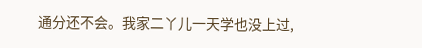通分还不会。我家二丫儿一天学也没上过,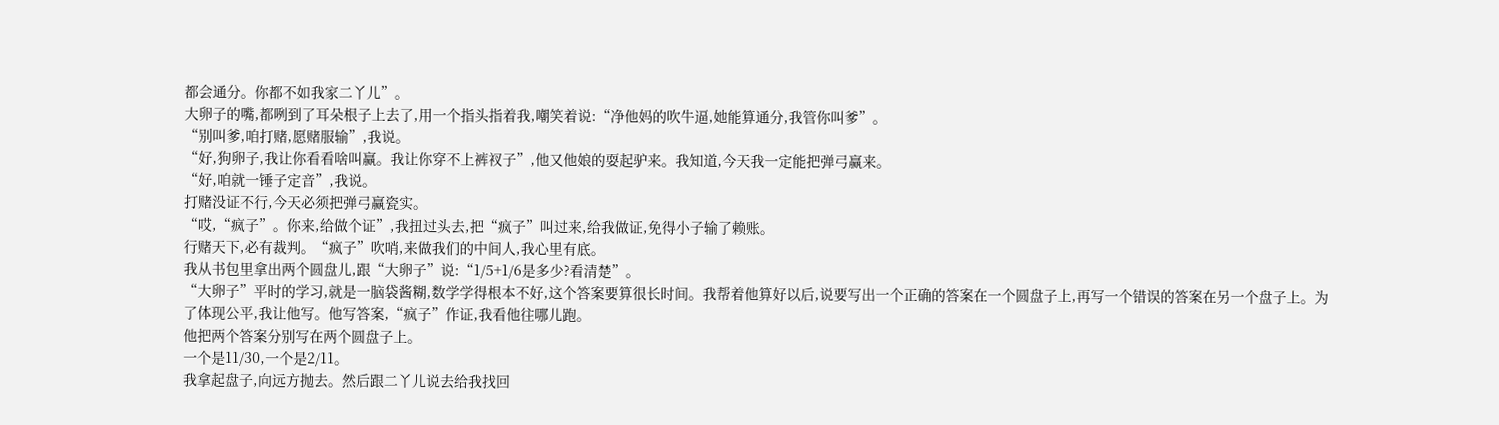都会通分。你都不如我家二丫儿”。
大卵子的嘴,都咧到了耳朵根子上去了,用一个指头指着我,嘲笑着说:“净他妈的吹牛逼,她能算通分,我管你叫爹”。
“别叫爹,咱打赌,愿赌服输”,我说。
“好,狗卵子,我让你看看啥叫赢。我让你穿不上裤衩子”,他又他娘的耍起驴来。我知道,今天我一定能把弹弓赢来。
“好,咱就一锤子定音”,我说。
打赌没证不行,今天必须把弹弓赢瓷实。
“哎,“疯子”。你来,给做个证”,我扭过头去,把“疯子”叫过来,给我做证,免得小子输了赖账。
行赌天下,必有裁判。“疯子”吹哨,来做我们的中间人,我心里有底。
我从书包里拿出两个圆盘儿,跟“大卵子”说:“1/5+1/6是多少?看清楚”。
“大卵子”平时的学习,就是一脑袋酱糊,数学学得根本不好,这个答案要算很长时间。我帮着他算好以后,说要写出一个正确的答案在一个圆盘子上,再写一个错误的答案在另一个盘子上。为了体现公平,我让他写。他写答案,“疯子”作证,我看他往哪儿跑。
他把两个答案分别写在两个圆盘子上。
一个是11/30,一个是2/11。
我拿起盘子,向远方抛去。然后跟二丫儿说去给我找回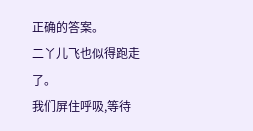正确的答案。
二丫儿飞也似得跑走了。
我们屏住呼吸,等待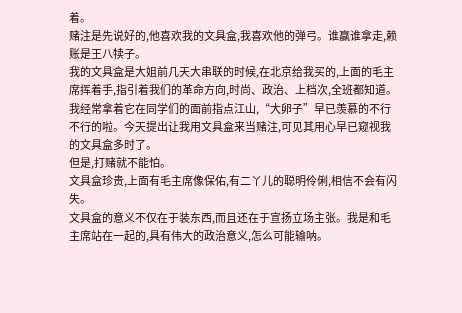着。
赌注是先说好的,他喜欢我的文具盒,我喜欢他的弹弓。谁赢谁拿走,赖账是王八犊子。
我的文具盒是大姐前几天大串联的时候,在北京给我买的,上面的毛主席挥着手,指引着我们的革命方向,时尚、政治、上档次,全班都知道。我经常拿着它在同学们的面前指点江山,“大卵子”早已羡慕的不行不行的啦。今天提出让我用文具盒来当赌注,可见其用心早已窥视我的文具盒多时了。
但是,打赌就不能怕。
文具盒珍贵,上面有毛主席像保佑,有二丫儿的聪明伶俐,相信不会有闪失。
文具盒的意义不仅在于装东西,而且还在于宣扬立场主张。我是和毛主席站在一起的,具有伟大的政治意义,怎么可能输呐。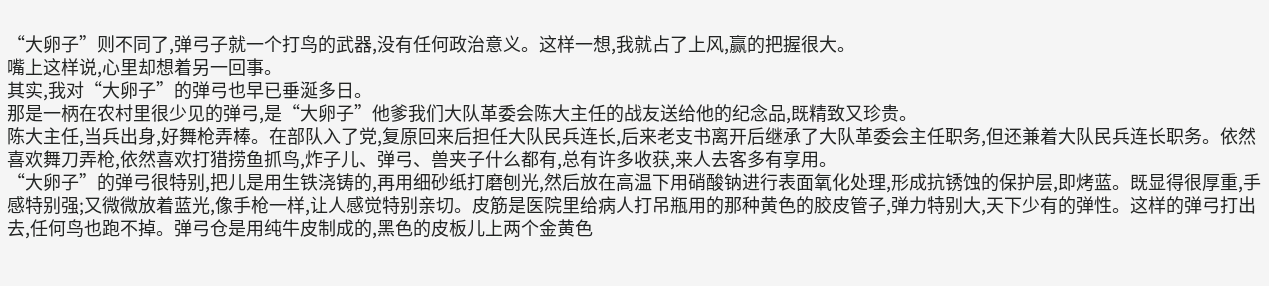“大卵子”则不同了,弹弓子就一个打鸟的武器,没有任何政治意义。这样一想,我就占了上风,赢的把握很大。
嘴上这样说,心里却想着另一回事。
其实,我对“大卵子”的弹弓也早已垂涎多日。
那是一柄在农村里很少见的弹弓,是“大卵子”他爹我们大队革委会陈大主任的战友送给他的纪念品,既精致又珍贵。
陈大主任,当兵出身,好舞枪弄棒。在部队入了党,复原回来后担任大队民兵连长,后来老支书离开后继承了大队革委会主任职务,但还兼着大队民兵连长职务。依然喜欢舞刀弄枪,依然喜欢打猎捞鱼抓鸟,炸子儿、弹弓、兽夹子什么都有,总有许多收获,来人去客多有享用。
“大卵子”的弹弓很特别,把儿是用生铁浇铸的,再用细砂纸打磨刨光,然后放在高温下用硝酸钠进行表面氧化处理,形成抗锈蚀的保护层,即烤蓝。既显得很厚重,手感特别强;又微微放着蓝光,像手枪一样,让人感觉特别亲切。皮筋是医院里给病人打吊瓶用的那种黄色的胶皮管子,弹力特别大,天下少有的弹性。这样的弹弓打出去,任何鸟也跑不掉。弹弓仓是用纯牛皮制成的,黑色的皮板儿上两个金黄色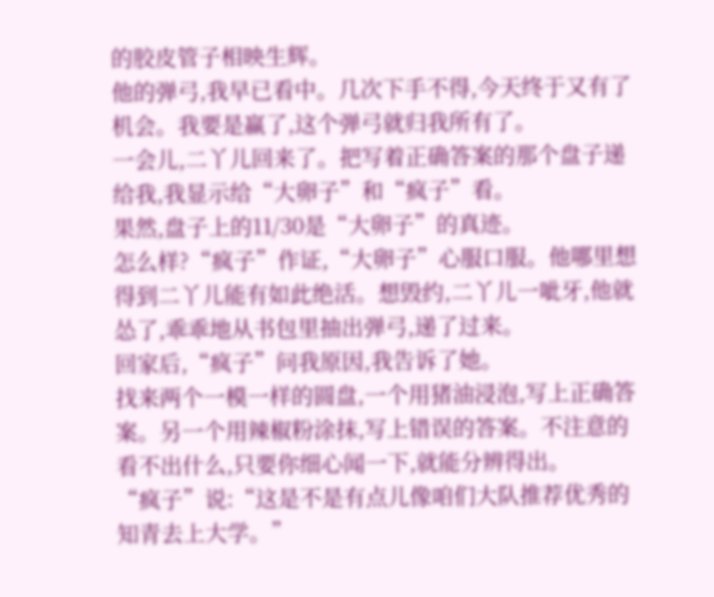的胶皮管子相映生辉。
他的弹弓,我早已看中。几次下手不得,今天终于又有了机会。我要是赢了,这个弹弓就归我所有了。
一会儿,二丫儿回来了。把写着正确答案的那个盘子递给我,我显示给“大卵子”和“疯子”看。
果然,盘子上的11/30是“大卵子”的真迹。
怎么样?“疯子”作证,“大卵子”心服口服。他哪里想得到二丫儿能有如此绝活。想毁约,二丫儿一呲牙,他就怂了,乖乖地从书包里抽出弹弓,递了过来。
回家后,“疯子”问我原因,我告诉了她。
找来两个一模一样的圆盘,一个用猪油浸泡,写上正确答案。另一个用辣椒粉涂抹,写上错误的答案。不注意的看不出什么,只要你细心闻一下,就能分辨得出。
“疯子”说:“这是不是有点儿像咱们大队推荐优秀的知青去上大学。”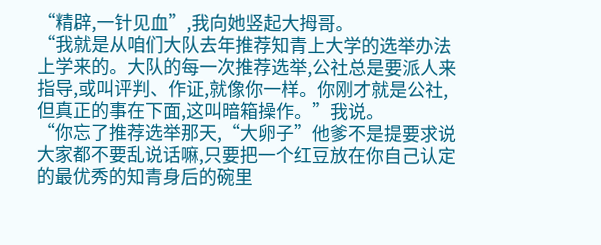“精辟,一针见血”,我向她竖起大拇哥。
“我就是从咱们大队去年推荐知青上大学的选举办法上学来的。大队的每一次推荐选举,公社总是要派人来指导,或叫评判、作证,就像你一样。你刚才就是公社,但真正的事在下面,这叫暗箱操作。”我说。
“你忘了推荐选举那天,“大卵子”他爹不是提要求说大家都不要乱说话嘛,只要把一个红豆放在你自己认定的最优秀的知青身后的碗里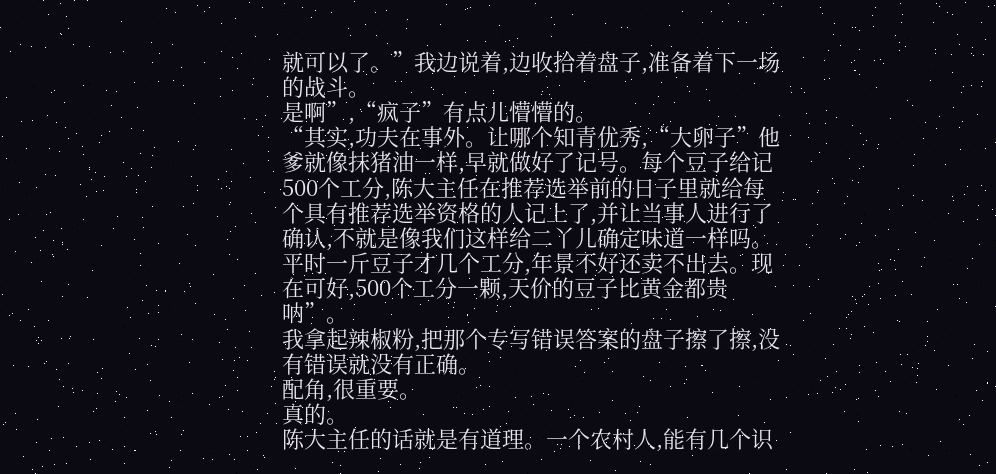就可以了。”我边说着,边收拾着盘子,准备着下一场的战斗。
是啊”,“疯子”有点儿懵懵的。
“其实,功夫在事外。让哪个知青优秀,“大卵子”他爹就像抹猪油一样,早就做好了记号。每个豆子给记500个工分,陈大主任在推荐选举前的日子里就给每个具有推荐选举资格的人记上了,并让当事人进行了确认,不就是像我们这样给二丫儿确定味道一样吗。平时一斤豆子才几个工分,年景不好还卖不出去。现在可好,500个工分一颗,天价的豆子比黄金都贵呐”。
我拿起辣椒粉,把那个专写错误答案的盘子擦了擦,没有错误就没有正确。
配角,很重要。
真的。
陈大主任的话就是有道理。一个农村人,能有几个识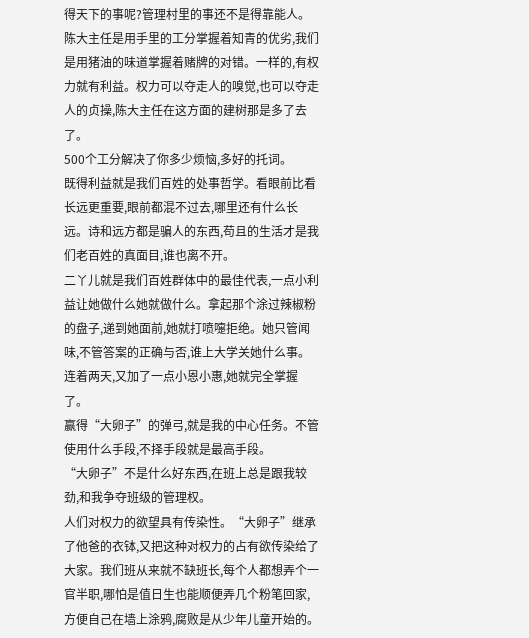得天下的事呢?管理村里的事还不是得靠能人。陈大主任是用手里的工分掌握着知青的优劣,我们是用猪油的味道掌握着赌牌的对错。一样的,有权力就有利益。权力可以夺走人的嗅觉,也可以夺走人的贞操,陈大主任在这方面的建树那是多了去了。
500个工分解决了你多少烦恼,多好的托词。
既得利益就是我们百姓的处事哲学。看眼前比看长远更重要,眼前都混不过去,哪里还有什么长远。诗和远方都是骗人的东西,苟且的生活才是我们老百姓的真面目,谁也离不开。
二丫儿就是我们百姓群体中的最佳代表,一点小利益让她做什么她就做什么。拿起那个涂过辣椒粉的盘子,递到她面前,她就打喷嚏拒绝。她只管闻味,不管答案的正确与否,谁上大学关她什么事。连着两天,又加了一点小恩小惠,她就完全掌握了。
赢得“大卵子”的弹弓,就是我的中心任务。不管使用什么手段,不择手段就是最高手段。
“大卵子”不是什么好东西,在班上总是跟我较劲,和我争夺班级的管理权。
人们对权力的欲望具有传染性。“大卵子”继承了他爸的衣钵,又把这种对权力的占有欲传染给了大家。我们班从来就不缺班长,每个人都想弄个一官半职,哪怕是值日生也能顺便弄几个粉笔回家,方便自己在墙上涂鸦,腐败是从少年儿童开始的。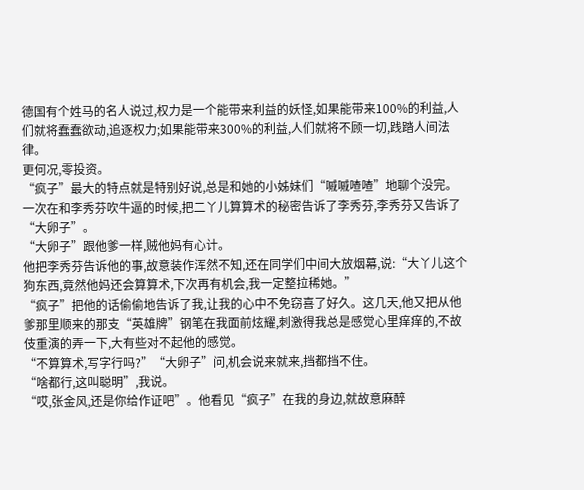德国有个姓马的名人说过,权力是一个能带来利益的妖怪,如果能带来100%的利益,人们就将蠢蠢欲动,追逐权力;如果能带来300%的利益,人们就将不顾一切,践踏人间法律。
更何况,零投资。
“疯子”最大的特点就是特别好说,总是和她的小姊妹们“嘁嘁喳喳”地聊个没完。一次在和李秀芬吹牛逼的时候,把二丫儿算算术的秘密告诉了李秀芬,李秀芬又告诉了“大卵子”。
“大卵子”跟他爹一样,贼他妈有心计。
他把李秀芬告诉他的事,故意装作浑然不知,还在同学们中间大放烟幕,说:“大丫儿这个狗东西,竟然他妈还会算算术,下次再有机会,我一定整拉稀她。”
“疯子”把他的话偷偷地告诉了我,让我的心中不免窃喜了好久。这几天,他又把从他爹那里顺来的那支“英雄牌”钢笔在我面前炫耀,刺激得我总是感觉心里痒痒的,不故伎重演的弄一下,大有些对不起他的感觉。
“不算算术,写字行吗?”“大卵子”问,机会说来就来,挡都挡不住。
“啥都行,这叫聪明”,我说。
“哎,张金风,还是你给作证吧”。他看见“疯子”在我的身边,就故意麻醉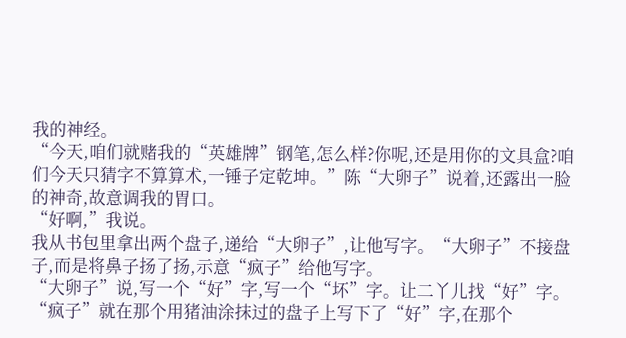我的神经。
“今天,咱们就赌我的“英雄牌”钢笔,怎么样?你呢,还是用你的文具盒?咱们今天只猜字不算算术,一锤子定乾坤。”陈“大卵子”说着,还露出一脸的神奇,故意调我的胃口。
“好啊,”我说。
我从书包里拿出两个盘子,递给“大卵子”,让他写字。“大卵子”不接盘子,而是将鼻子扬了扬,示意“疯子”给他写字。
“大卵子”说,写一个“好”字,写一个“坏”字。让二丫儿找“好”字。“疯子”就在那个用猪油涂抹过的盘子上写下了“好”字,在那个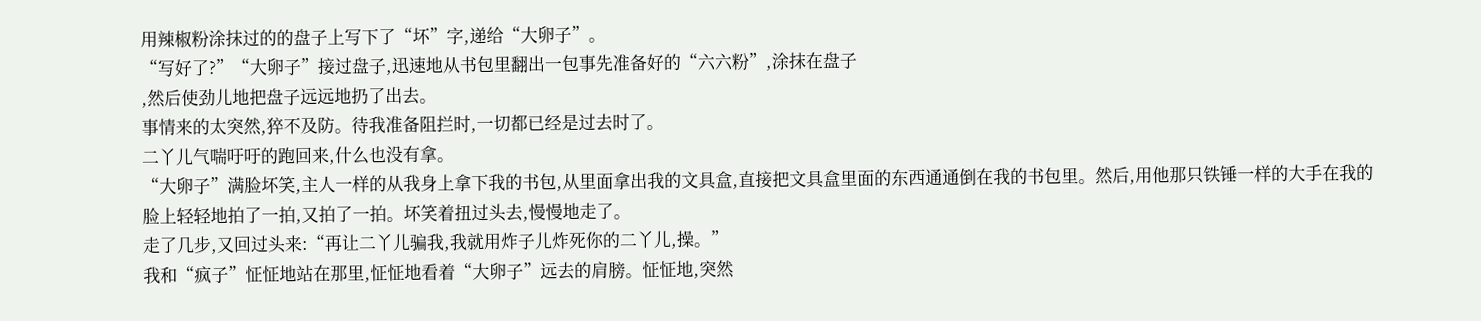用辣椒粉涂抹过的的盘子上写下了“坏”字,递给“大卵子”。
“写好了?”“大卵子”接过盘子,迅速地从书包里翻出一包事先准备好的“六六粉”,涂抹在盘子
,然后使劲儿地把盘子远远地扔了出去。
事情来的太突然,猝不及防。待我准备阻拦时,一切都已经是过去时了。
二丫儿气喘吁吁的跑回来,什么也没有拿。
“大卵子”满脸坏笑,主人一样的从我身上拿下我的书包,从里面拿出我的文具盒,直接把文具盒里面的东西通通倒在我的书包里。然后,用他那只铁锤一样的大手在我的脸上轻轻地拍了一拍,又拍了一拍。坏笑着扭过头去,慢慢地走了。
走了几步,又回过头来:“再让二丫儿骗我,我就用炸子儿炸死你的二丫儿,操。”
我和“疯子”怔怔地站在那里,怔怔地看着“大卵子”远去的肩膀。怔怔地,突然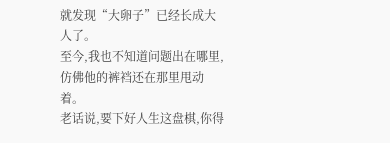就发现“大卵子”已经长成大人了。
至今,我也不知道问题出在哪里,仿佛他的裤裆还在那里甩动着。
老话说,要下好人生这盘棋,你得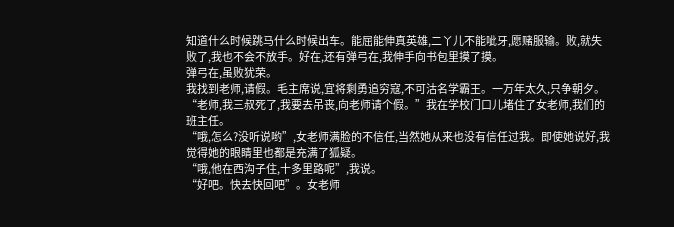知道什么时候跳马什么时候出车。能屈能伸真英雄,二丫儿不能呲牙,愿赌服输。败,就失败了,我也不会不放手。好在,还有弹弓在,我伸手向书包里摸了摸。
弹弓在,虽败犹荣。
我找到老师,请假。毛主席说,宜将剩勇追穷寇,不可沽名学霸王。一万年太久,只争朝夕。
“老师,我三叔死了,我要去吊丧,向老师请个假。”我在学校门口儿堵住了女老师,我们的班主任。
“哦,怎么?没听说哟”,女老师满脸的不信任,当然她从来也没有信任过我。即使她说好,我觉得她的眼睛里也都是充满了狐疑。
“哦,他在西沟子住,十多里路呢”,我说。
“好吧。快去快回吧”。女老师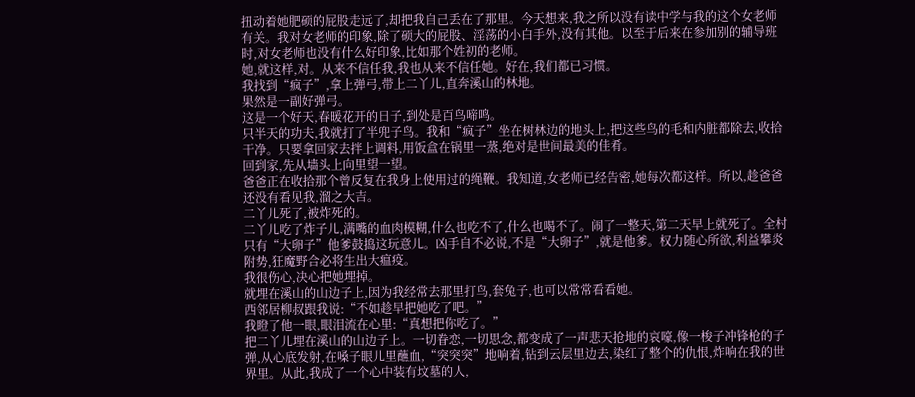扭动着她肥硕的屁股走远了,却把我自己丢在了那里。今天想来,我之所以没有读中学与我的这个女老师有关。我对女老师的印象,除了硕大的屁股、淫荡的小白手外,没有其他。以至于后来在参加别的辅导班时,对女老师也没有什么好印象,比如那个姓初的老师。
她,就这样,对。从来不信任我,我也从来不信任她。好在,我们都已习惯。
我找到“疯子”,拿上弹弓,带上二丫儿,直奔溪山的林地。
果然是一副好弹弓。
这是一个好天,春暖花开的日子,到处是百鸟啼鸣。
只半天的功夫,我就打了半兜子鸟。我和“疯子”坐在树林边的地头上,把这些鸟的毛和内脏都除去,收拾干净。只要拿回家去拌上调料,用饭盒在锅里一蒸,绝对是世间最美的佳肴。
回到家,先从墙头上向里望一望。
爸爸正在收拾那个曾反复在我身上使用过的绳鞭。我知道,女老师已经告密,她每次都这样。所以,趁爸爸还没有看见我,溜之大吉。
二丫儿死了,被炸死的。
二丫儿吃了炸子儿,满嘴的血肉模糊,什么也吃不了,什么也喝不了。闹了一整天,第二天早上就死了。全村只有“大卵子”他爹鼓捣这玩意儿。凶手自不必说,不是“大卵子”,就是他爹。权力随心所欲,利益攀炎附势,狂魔野合必将生出大瘟疫。
我很伤心,决心把她埋掉。
就埋在溪山的山边子上,因为我经常去那里打鸟,套兔子,也可以常常看看她。
西邻居柳叔跟我说:“不如趁早把她吃了吧。”
我瞪了他一眼,眼泪流在心里:“真想把你吃了。”
把二丫儿埋在溪山的山边子上。一切眷恋,一切思念,都变成了一声悲天抢地的哀嚎,像一梭子冲锋枪的子弹,从心底发射,在嗓子眼儿里蘸血,“突突突”地响着,钻到云层里边去,染红了整个的仇恨,炸响在我的世界里。从此,我成了一个心中装有坟墓的人,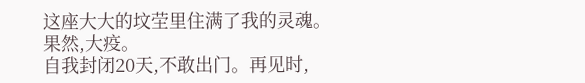这座大大的坟茔里住满了我的灵魂。
果然,大疫。
自我封闭20天,不敢出门。再见时,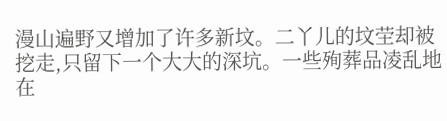漫山遍野又增加了许多新坟。二丫儿的坟茔却被挖走,只留下一个大大的深坑。一些殉葬品凌乱地在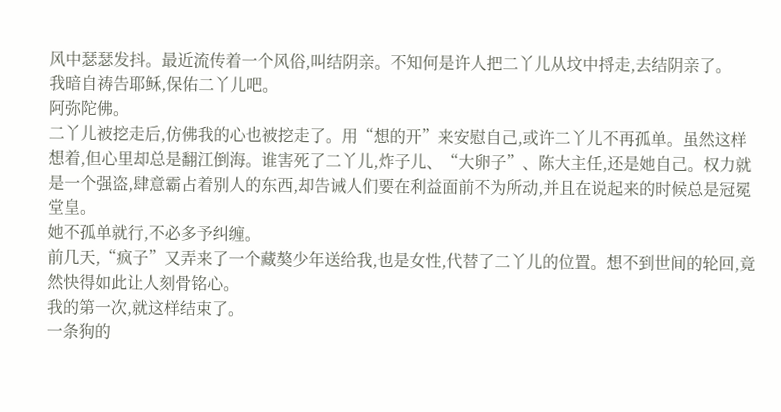风中瑟瑟发抖。最近流传着一个风俗,叫结阴亲。不知何是许人把二丫儿从坟中捋走,去结阴亲了。
我暗自祷告耶稣,保佑二丫儿吧。
阿弥陀佛。
二丫儿被挖走后,仿佛我的心也被挖走了。用“想的开”来安慰自己,或许二丫儿不再孤单。虽然这样想着,但心里却总是翻江倒海。谁害死了二丫儿,炸子儿、“大卵子”、陈大主任,还是她自己。权力就是一个强盗,肆意霸占着别人的东西,却告诫人们要在利益面前不为所动,并且在说起来的时候总是冠冕堂皇。
她不孤单就行,不必多予纠缠。
前几天,“疯子”又弄来了一个藏獒少年送给我,也是女性,代替了二丫儿的位置。想不到世间的轮回,竟然快得如此让人刻骨铭心。
我的第一次,就这样结束了。
一条狗的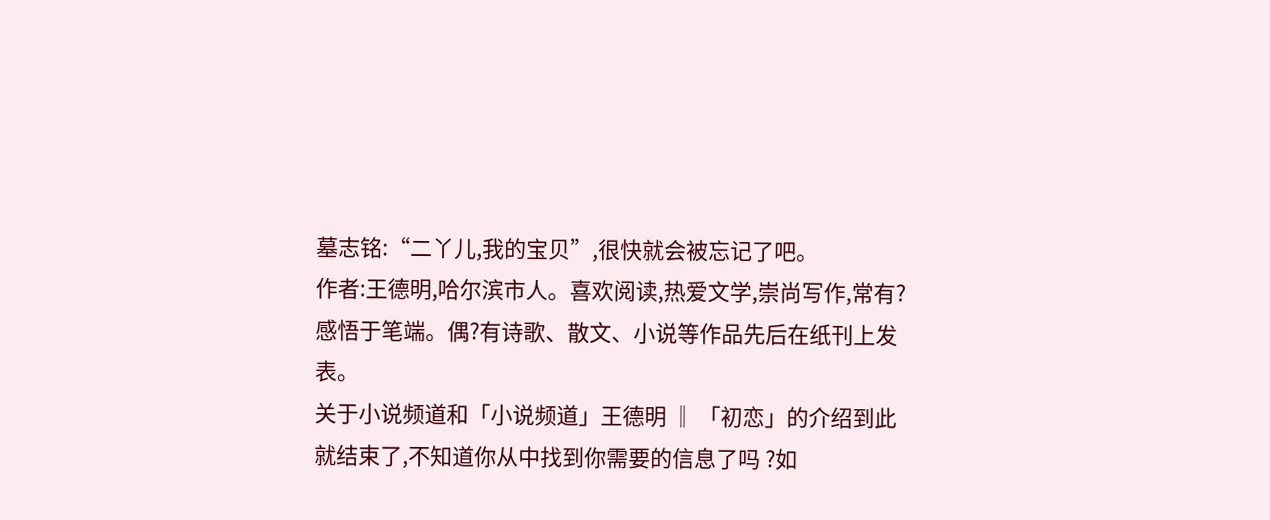墓志铭:“二丫儿,我的宝贝”,很快就会被忘记了吧。
作者:王德明,哈尔滨市人。喜欢阅读,热爱文学,崇尚写作,常有?感悟于笔端。偶?有诗歌、散文、小说等作品先后在纸刊上发表。
关于小说频道和「小说频道」王德明 ‖ 「初恋」的介绍到此就结束了,不知道你从中找到你需要的信息了吗 ?如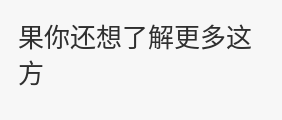果你还想了解更多这方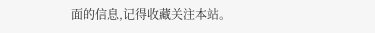面的信息,记得收藏关注本站。